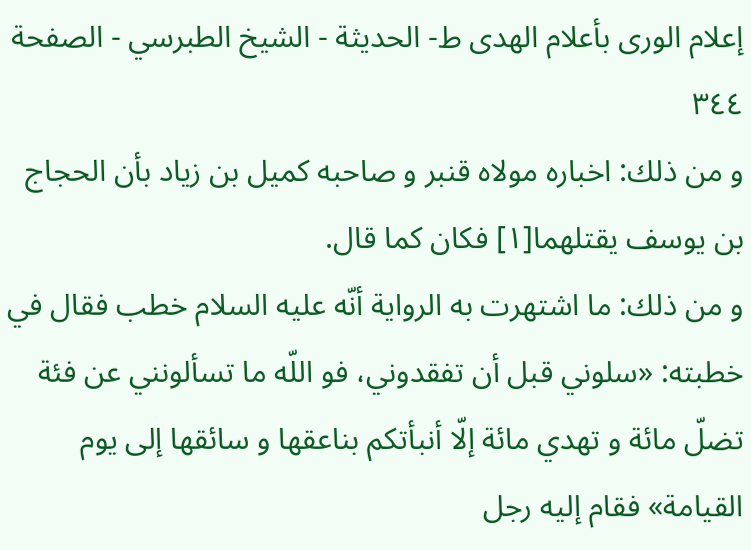إعلام الورى بأعلام الهدى ط- الحديثة - الشيخ الطبرسي - الصفحة ٣٤٤
و من ذلك: اخباره مولاه قنبر و صاحبه كميل بن زياد بأن الحجاج بن يوسف يقتلهما[١] فكان كما قال.
و من ذلك: ما اشتهرت به الرواية أنّه عليه السلام خطب فقال في خطبته: «سلوني قبل أن تفقدوني، فو اللّه ما تسألونني عن فئة تضلّ مائة و تهدي مائة إلّا أنبأتكم بناعقها و سائقها إلى يوم القيامة» فقام إليه رجل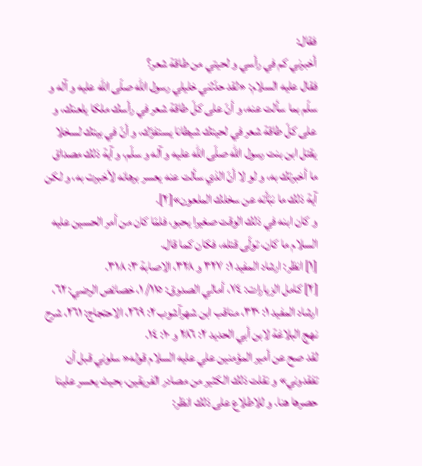فقال:
أخبرني كم في رأسي و لحيتي من طاقة شعر؟
فقال عليه السلام: «لقد حدّثني خليلي رسول اللّه صلّى اللّه عليه و آله و سلّم بما سألت عنه، و أنّ على كلّ طاقة شعر في رأسك ملكا يلعنك، و على كلّ طاقة شعر في لحيتك شيطانا يستفزّك، و أنّ في بيتك لسخلا يقتل ابن بنت رسول اللّه صلّى اللّه عليه و آله و سلّم، و آية ذلك مصداق ما أخبرتك به، و لو لا أنّ الذي سألت عنه يعسر برهانه لأخبرت به، و لكن آية ذلك ما نبّأته عن سخلك الملعون»[٢].
و كان ابنه في ذلك الوقت صغيرا يحبو، فلمّا كان من أمر الحسين عليه السلام ما كان، تولّى قتله، فكان كما قال.
[١] انظر: ارشاد المفيد ١: ٣٢٧ و ٣٢٨، الاصابة ٣: ٣١٨.
[٢] كامل الزيارات: ٧٤، أمالي الصدوق: ١١٥/ ١، خصائص الرضي: ٦٢، ارشاد المفيد ١: ٣٣٠، مناقب ابن شهرآشوب ٢: ٢٦٩، الاحتجاج: ٢٦١، شرح نهج البلاغة لابن أبي الحديد ٢: ٢٨٦ و ١٠: ١٤.
لقد صح عن أمير المؤمنين علي عليه السلام قوله« سلوني قبل أن تفقدوني» و نقلت ذلك الكثير من مصادر الفريقين، بحيث يعسر علينا حصرها هنا. و للاطلاع على ذلك انظر: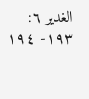الغدير ٦: ١٩٣- ١٩٤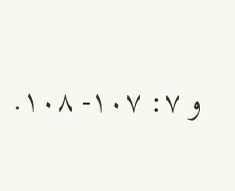و ٧: ١٠٧- ١٠٨.